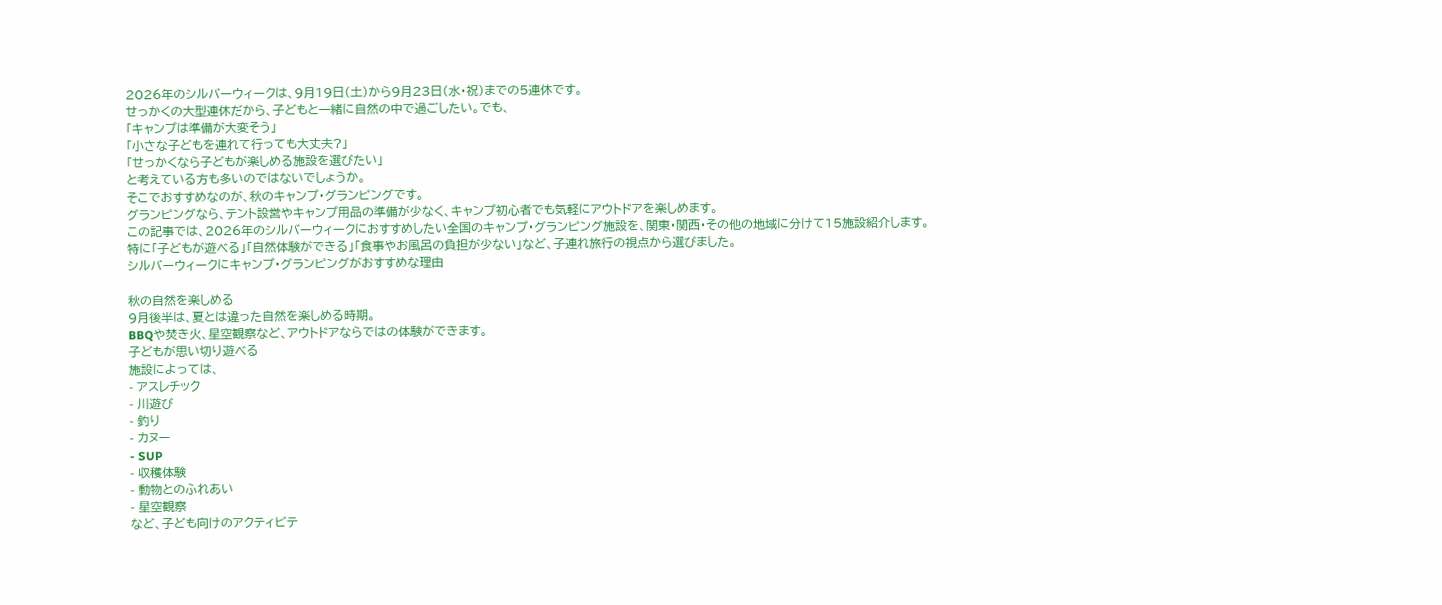2026年のシルバーウィークは、9月19日(土)から9月23日(水・祝)までの5連休です。
せっかくの大型連休だから、子どもと一緒に自然の中で過ごしたい。でも、
「キャンプは準備が大変そう」
「小さな子どもを連れて行っても大丈夫?」
「せっかくなら子どもが楽しめる施設を選びたい」
と考えている方も多いのではないでしょうか。
そこでおすすめなのが、秋のキャンプ・グランピングです。
グランピングなら、テント設営やキャンプ用品の準備が少なく、キャンプ初心者でも気軽にアウトドアを楽しめます。
この記事では、2026年のシルバーウィークにおすすめしたい全国のキャンプ・グランピング施設を、関東・関西・その他の地域に分けて15施設紹介します。
特に「子どもが遊べる」「自然体験ができる」「食事やお風呂の負担が少ない」など、子連れ旅行の視点から選びました。
シルバーウィークにキャンプ・グランピングがおすすめな理由

秋の自然を楽しめる
9月後半は、夏とは違った自然を楽しめる時期。
BBQや焚き火、星空観察など、アウトドアならではの体験ができます。
子どもが思い切り遊べる
施設によっては、
- アスレチック
- 川遊び
- 釣り
- カヌー
- SUP
- 収穫体験
- 動物とのふれあい
- 星空観察
など、子ども向けのアクティビテ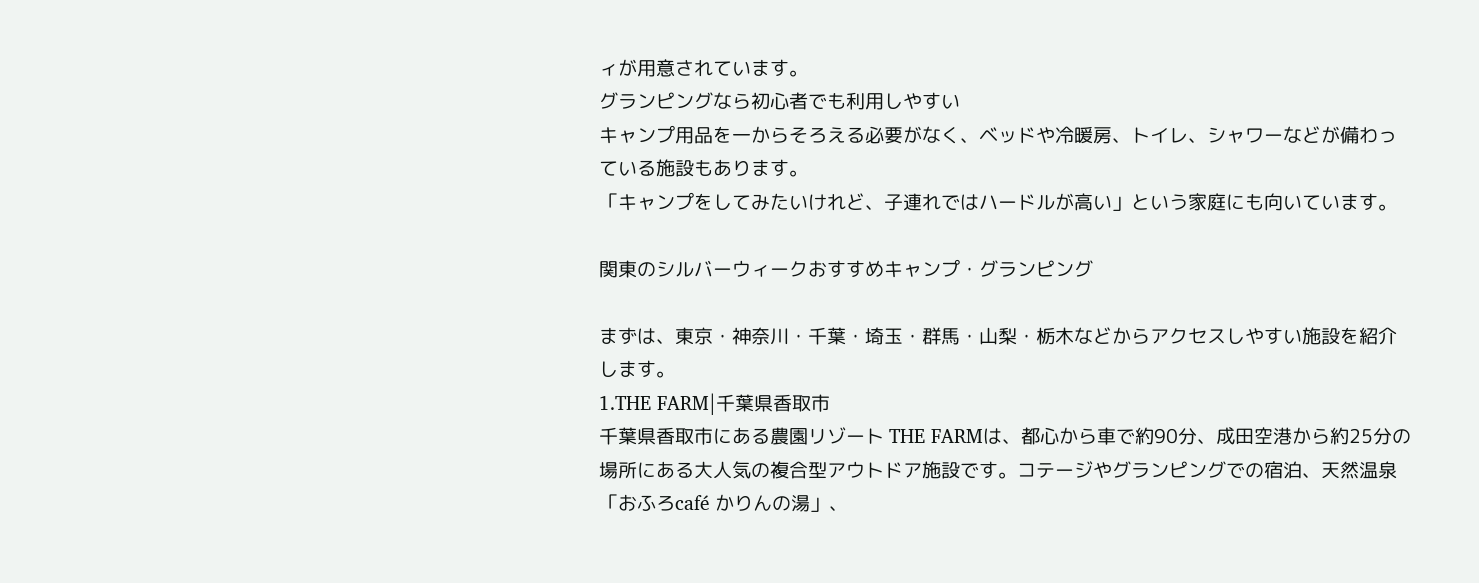ィが用意されています。
グランピングなら初心者でも利用しやすい
キャンプ用品を一からそろえる必要がなく、ベッドや冷暖房、トイレ、シャワーなどが備わっている施設もあります。
「キャンプをしてみたいけれど、子連れではハードルが高い」という家庭にも向いています。

関東のシルバーウィークおすすめキャンプ・グランピング

まずは、東京・神奈川・千葉・埼玉・群馬・山梨・栃木などからアクセスしやすい施設を紹介します。
1.THE FARM|千葉県香取市
千葉県香取市にある農園リゾート THE FARMは、都心から車で約90分、成田空港から約25分の場所にある大人気の複合型アウトドア施設です。コテージやグランピングでの宿泊、天然温泉「おふろcafé かりんの湯」、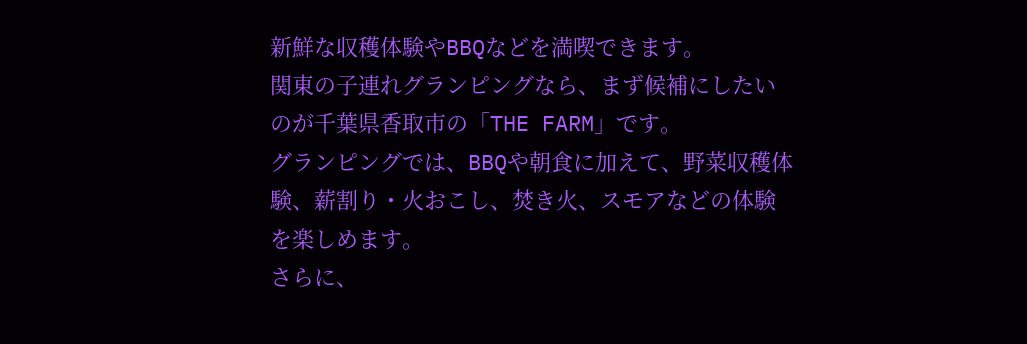新鮮な収穫体験やBBQなどを満喫できます。
関東の子連れグランピングなら、まず候補にしたいのが千葉県香取市の「THE FARM」です。
グランピングでは、BBQや朝食に加えて、野菜収穫体験、薪割り・火おこし、焚き火、スモアなどの体験を楽しめます。
さらに、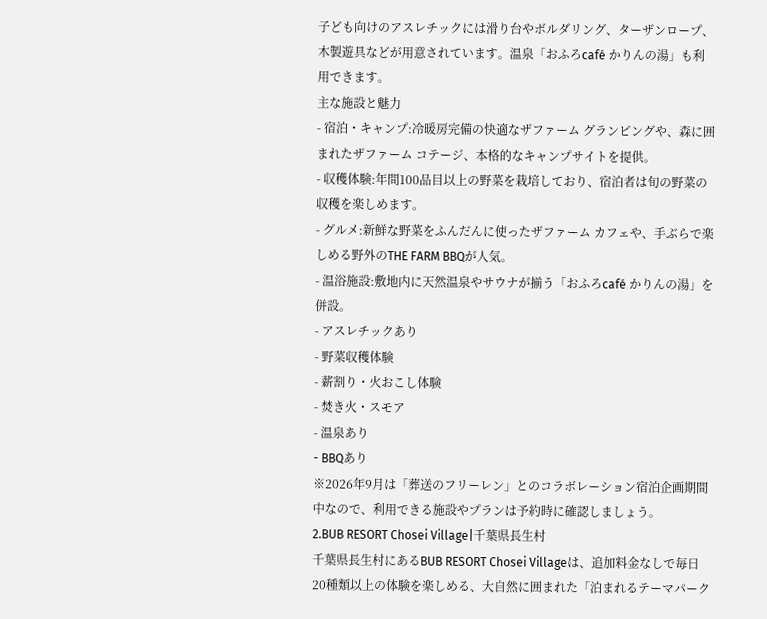子ども向けのアスレチックには滑り台やボルダリング、ターザンロープ、木製遊具などが用意されています。温泉「おふろcafé かりんの湯」も利用できます。
主な施設と魅力
- 宿泊・キャンプ:冷暖房完備の快適なザファーム グランピングや、森に囲まれたザファーム コテージ、本格的なキャンプサイトを提供。
- 収穫体験:年間100品目以上の野菜を栽培しており、宿泊者は旬の野菜の収穫を楽しめます。
- グルメ:新鮮な野菜をふんだんに使ったザファーム カフェや、手ぶらで楽しめる野外のTHE FARM BBQが人気。
- 温浴施設:敷地内に天然温泉やサウナが揃う「おふろcafé かりんの湯」を併設。
- アスレチックあり
- 野菜収穫体験
- 薪割り・火おこし体験
- 焚き火・スモア
- 温泉あり
- BBQあり
※2026年9月は「葬送のフリーレン」とのコラボレーション宿泊企画期間中なので、利用できる施設やプランは予約時に確認しましょう。
2.BUB RESORT Chosei Village|千葉県長生村
千葉県長生村にあるBUB RESORT Chosei Villageは、追加料金なしで毎日20種類以上の体験を楽しめる、大自然に囲まれた「泊まれるテーマパーク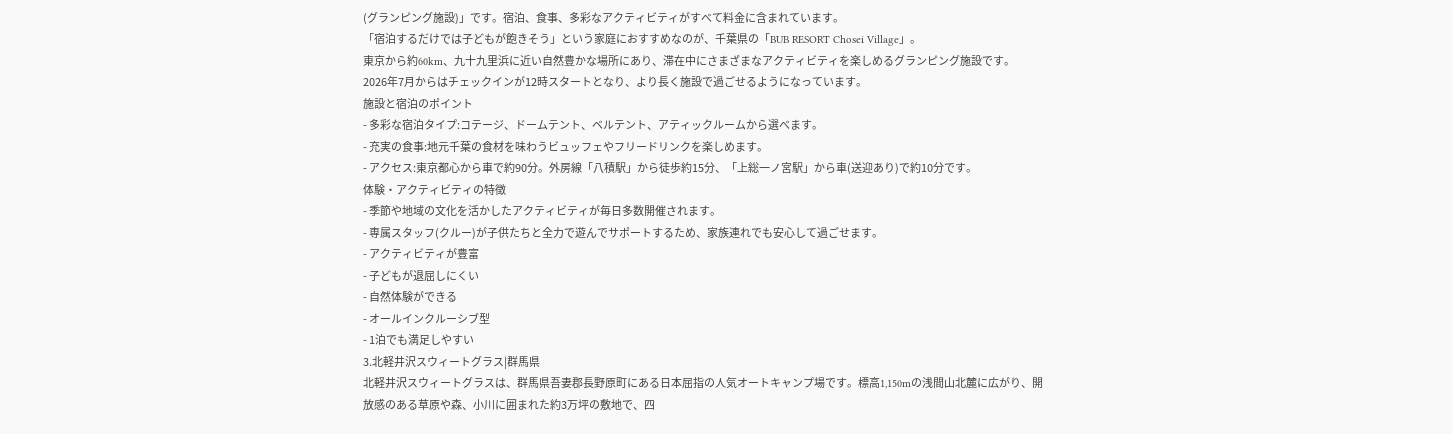(グランピング施設)」です。宿泊、食事、多彩なアクティビティがすべて料金に含まれています。
「宿泊するだけでは子どもが飽きそう」という家庭におすすめなのが、千葉県の「BUB RESORT Chosei Village」。
東京から約60km、九十九里浜に近い自然豊かな場所にあり、滞在中にさまざまなアクティビティを楽しめるグランピング施設です。
2026年7月からはチェックインが12時スタートとなり、より長く施設で過ごせるようになっています。
施設と宿泊のポイント
- 多彩な宿泊タイプ:コテージ、ドームテント、ベルテント、アティックルームから選べます。
- 充実の食事:地元千葉の食材を味わうビュッフェやフリードリンクを楽しめます。
- アクセス:東京都心から車で約90分。外房線「八積駅」から徒歩約15分、「上総一ノ宮駅」から車(送迎あり)で約10分です。
体験・アクティビティの特徴
- 季節や地域の文化を活かしたアクティビティが毎日多数開催されます。
- 専属スタッフ(クルー)が子供たちと全力で遊んでサポートするため、家族連れでも安心して過ごせます。
- アクティビティが豊富
- 子どもが退屈しにくい
- 自然体験ができる
- オールインクルーシブ型
- 1泊でも満足しやすい
3.北軽井沢スウィートグラス|群馬県
北軽井沢スウィートグラスは、群馬県吾妻郡長野原町にある日本屈指の人気オートキャンプ場です。標高1,150mの浅間山北麓に広がり、開放感のある草原や森、小川に囲まれた約3万坪の敷地で、四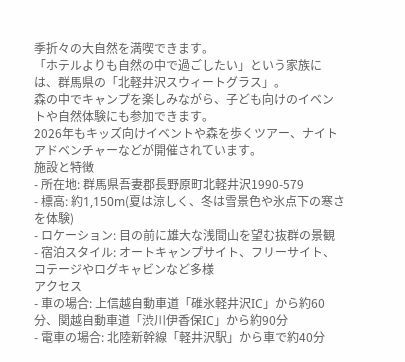季折々の大自然を満喫できます。
「ホテルよりも自然の中で過ごしたい」という家族には、群馬県の「北軽井沢スウィートグラス」。
森の中でキャンプを楽しみながら、子ども向けのイベントや自然体験にも参加できます。
2026年もキッズ向けイベントや森を歩くツアー、ナイトアドベンチャーなどが開催されています。
施設と特徴
- 所在地: 群馬県吾妻郡長野原町北軽井沢1990-579
- 標高: 約1,150m(夏は涼しく、冬は雪景色や氷点下の寒さを体験)
- ロケーション: 目の前に雄大な浅間山を望む抜群の景観
- 宿泊スタイル: オートキャンプサイト、フリーサイト、コテージやログキャビンなど多様
アクセス
- 車の場合: 上信越自動車道「碓氷軽井沢IC」から約60分、関越自動車道「渋川伊香保IC」から約90分
- 電車の場合: 北陸新幹線「軽井沢駅」から車で約40分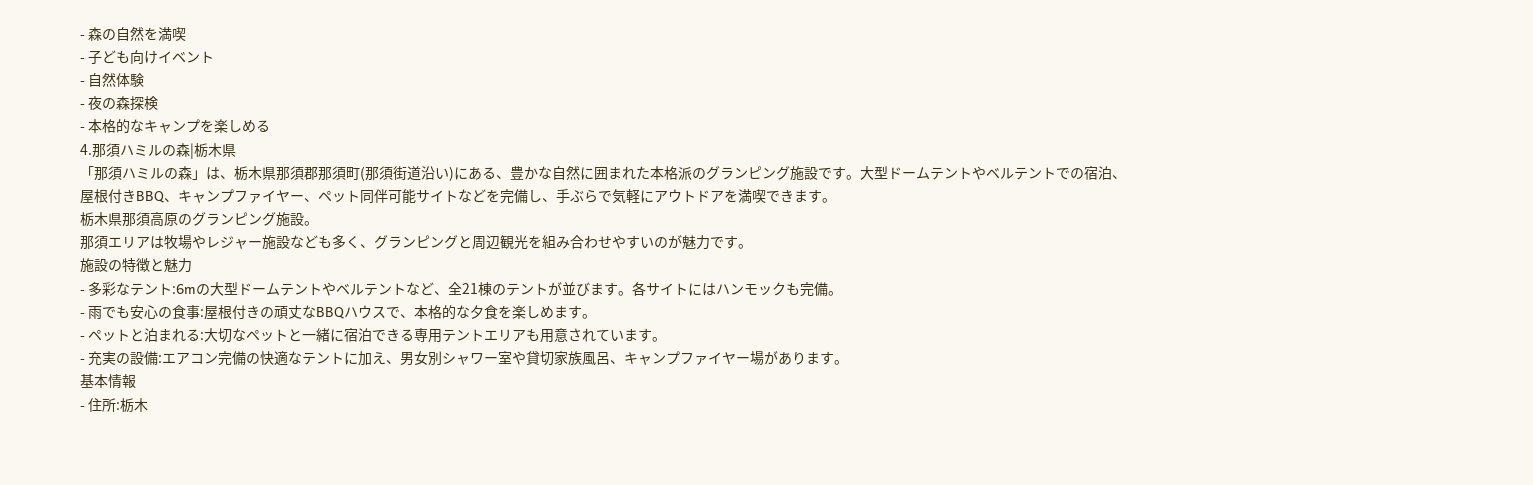- 森の自然を満喫
- 子ども向けイベント
- 自然体験
- 夜の森探検
- 本格的なキャンプを楽しめる
4.那須ハミルの森|栃木県
「那須ハミルの森」は、栃木県那須郡那須町(那須街道沿い)にある、豊かな自然に囲まれた本格派のグランピング施設です。大型ドームテントやベルテントでの宿泊、屋根付きBBQ、キャンプファイヤー、ペット同伴可能サイトなどを完備し、手ぶらで気軽にアウトドアを満喫できます。
栃木県那須高原のグランピング施設。
那須エリアは牧場やレジャー施設なども多く、グランピングと周辺観光を組み合わせやすいのが魅力です。
施設の特徴と魅力
- 多彩なテント:6mの大型ドームテントやベルテントなど、全21棟のテントが並びます。各サイトにはハンモックも完備。
- 雨でも安心の食事:屋根付きの頑丈なBBQハウスで、本格的な夕食を楽しめます。
- ペットと泊まれる:大切なペットと一緒に宿泊できる専用テントエリアも用意されています。
- 充実の設備:エアコン完備の快適なテントに加え、男女別シャワー室や貸切家族風呂、キャンプファイヤー場があります。
基本情報
- 住所:栃木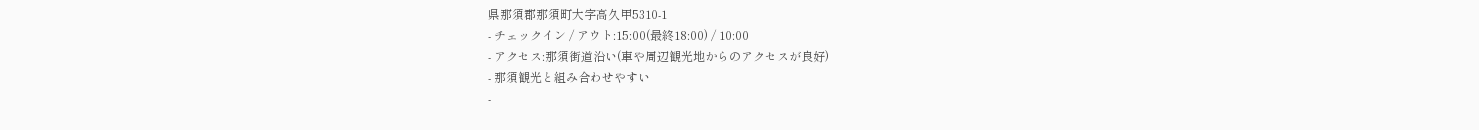県那須郡那須町大字高久甲5310-1
- チェックイン / アウト:15:00(最終18:00) / 10:00
- アクセス:那須街道沿い(車や周辺観光地からのアクセスが良好)
- 那須観光と組み合わせやすい
-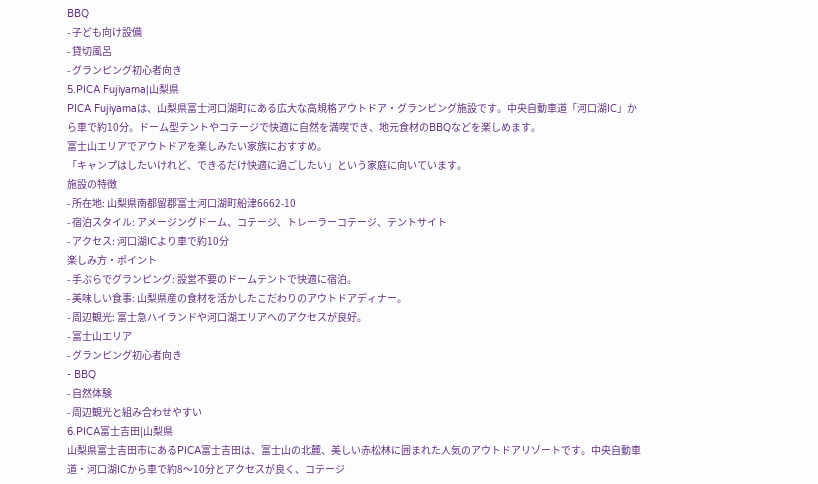BBQ
- 子ども向け設備
- 貸切風呂
- グランピング初心者向き
5.PICA Fujiyama|山梨県
PICA Fujiyamaは、山梨県富士河口湖町にある広大な高規格アウトドア・グランピング施設です。中央自動車道「河口湖IC」から車で約10分。ドーム型テントやコテージで快適に自然を満喫でき、地元食材のBBQなどを楽しめます。
富士山エリアでアウトドアを楽しみたい家族におすすめ。
「キャンプはしたいけれど、できるだけ快適に過ごしたい」という家庭に向いています。
施設の特徴
- 所在地: 山梨県南都留郡富士河口湖町船津6662-10
- 宿泊スタイル: アメージングドーム、コテージ、トレーラーコテージ、テントサイト
- アクセス: 河口湖ICより車で約10分
楽しみ方・ポイント
- 手ぶらでグランピング: 設営不要のドームテントで快適に宿泊。
- 美味しい食事: 山梨県産の食材を活かしたこだわりのアウトドアディナー。
- 周辺観光: 富士急ハイランドや河口湖エリアへのアクセスが良好。
- 富士山エリア
- グランピング初心者向き
- BBQ
- 自然体験
- 周辺観光と組み合わせやすい
6.PICA富士吉田|山梨県
山梨県富士吉田市にあるPICA富士吉田は、富士山の北麓、美しい赤松林に囲まれた人気のアウトドアリゾートです。中央自動車道・河口湖ICから車で約8〜10分とアクセスが良く、コテージ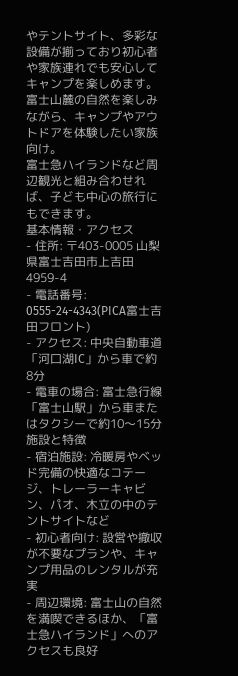やテントサイト、多彩な設備が揃っており初心者や家族連れでも安心してキャンプを楽しめます。
富士山麓の自然を楽しみながら、キャンプやアウトドアを体験したい家族向け。
富士急ハイランドなど周辺観光と組み合わせれば、子ども中心の旅行にもできます。
基本情報・アクセス
- 住所: 〒403-0005 山梨県富士吉田市上吉田4959-4
- 電話番号: 0555-24-4343(PICA富士吉田フロント)
- アクセス: 中央自動車道「河口湖IC」から車で約8分
- 電車の場合: 富士急行線「富士山駅」から車またはタクシーで約10〜15分
施設と特徴
- 宿泊施設: 冷暖房やベッド完備の快適なコテージ、トレーラーキャビン、パオ、木立の中のテントサイトなど
- 初心者向け: 設営や撤収が不要なプランや、キャンプ用品のレンタルが充実
- 周辺環境: 富士山の自然を満喫できるほか、「富士急ハイランド」へのアクセスも良好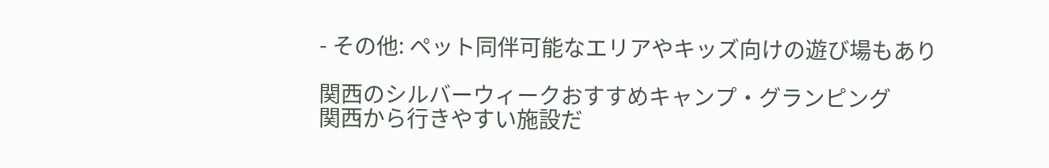- その他: ペット同伴可能なエリアやキッズ向けの遊び場もあり

関西のシルバーウィークおすすめキャンプ・グランピング
関西から行きやすい施設だ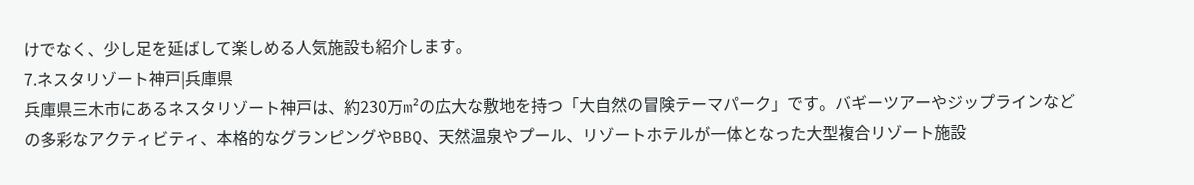けでなく、少し足を延ばして楽しめる人気施設も紹介します。
7.ネスタリゾート神戸|兵庫県
兵庫県三木市にあるネスタリゾート神戸は、約230万m²の広大な敷地を持つ「大自然の冒険テーマパーク」です。バギーツアーやジップラインなどの多彩なアクティビティ、本格的なグランピングやBBQ、天然温泉やプール、リゾートホテルが一体となった大型複合リゾート施設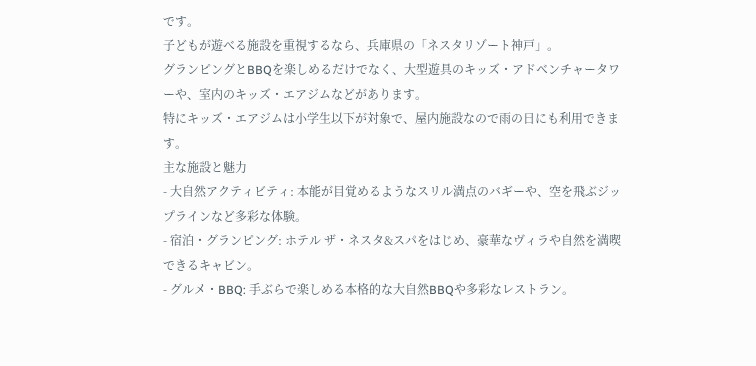です。
子どもが遊べる施設を重視するなら、兵庫県の「ネスタリゾート神戸」。
グランピングとBBQを楽しめるだけでなく、大型遊具のキッズ・アドベンチャータワーや、室内のキッズ・エアジムなどがあります。
特にキッズ・エアジムは小学生以下が対象で、屋内施設なので雨の日にも利用できます。
主な施設と魅力
- 大自然アクティビティ: 本能が目覚めるようなスリル満点のバギーや、空を飛ぶジップラインなど多彩な体験。
- 宿泊・グランピング: ホテル ザ・ネスタ&スパをはじめ、豪華なヴィラや自然を満喫できるキャビン。
- グルメ・BBQ: 手ぶらで楽しめる本格的な大自然BBQや多彩なレストラン。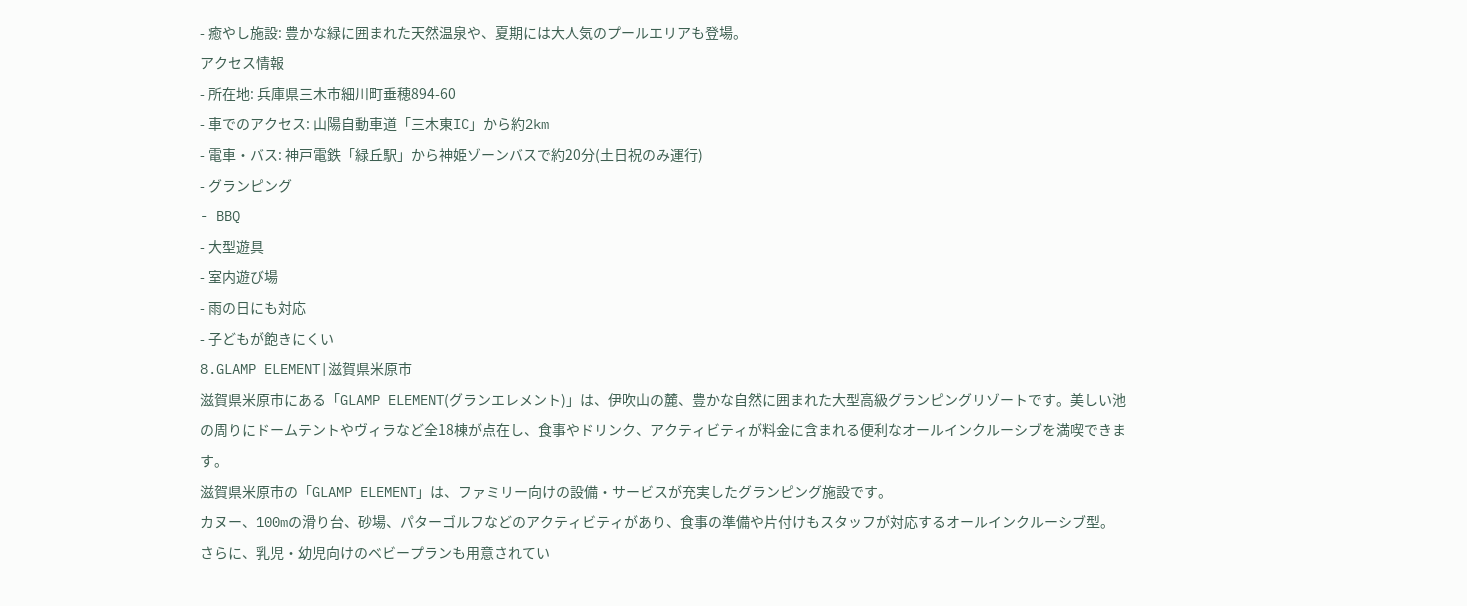- 癒やし施設: 豊かな緑に囲まれた天然温泉や、夏期には大人気のプールエリアも登場。
アクセス情報
- 所在地: 兵庫県三木市細川町垂穂894-60
- 車でのアクセス: 山陽自動車道「三木東IC」から約2km
- 電車・バス: 神戸電鉄「緑丘駅」から神姫ゾーンバスで約20分(土日祝のみ運行)
- グランピング
- BBQ
- 大型遊具
- 室内遊び場
- 雨の日にも対応
- 子どもが飽きにくい
8.GLAMP ELEMENT|滋賀県米原市
滋賀県米原市にある「GLAMP ELEMENT(グランエレメント)」は、伊吹山の麓、豊かな自然に囲まれた大型高級グランピングリゾートです。美しい池の周りにドームテントやヴィラなど全18棟が点在し、食事やドリンク、アクティビティが料金に含まれる便利なオールインクルーシブを満喫できます。
滋賀県米原市の「GLAMP ELEMENT」は、ファミリー向けの設備・サービスが充実したグランピング施設です。
カヌー、100mの滑り台、砂場、パターゴルフなどのアクティビティがあり、食事の準備や片付けもスタッフが対応するオールインクルーシブ型。
さらに、乳児・幼児向けのベビープランも用意されてい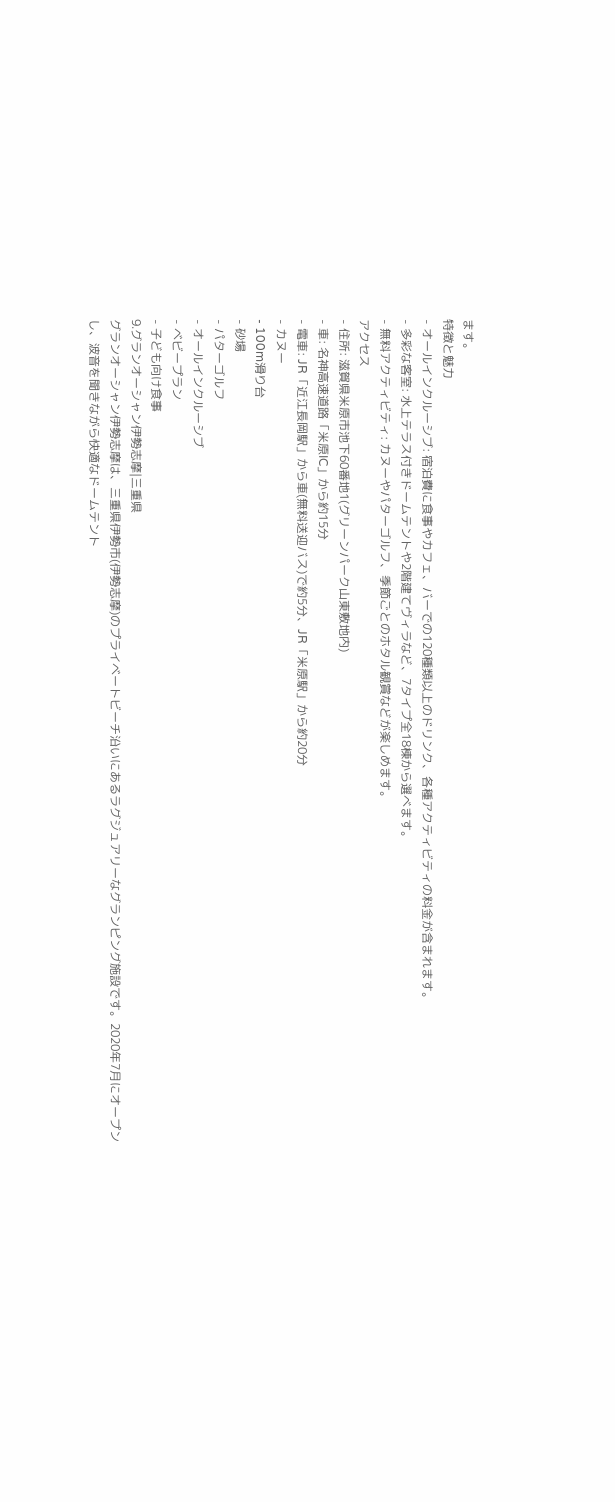ます。
特徴と魅力
- オールインクルーシブ: 宿泊費に食事やカフェ、バーでの120種類以上のドリンク、各種アクティビティの料金が含まれます。
- 多彩な客室: 水上テラス付きドームテントや2階建てヴィラなど、7タイプ全18棟から選べます。
- 無料アクティビティ: カヌーやパターゴルフ、季節ごとのホタル観賞などが楽しめます。
アクセス
- 住所: 滋賀県米原市池下60番地1(グリーンパーク山東敷地内)
- 車: 名神高速道路「米原IC」から約15分
- 電車: JR「近江長岡駅」から車(無料送迎バス)で約5分、JR「米原駅」から約20分
- カヌー
- 100m滑り台
- 砂場
- パターゴルフ
- オールインクルーシブ
- ベビープラン
- 子ども向け食事
9.グランオーシャン伊勢志摩|三重県
グランオーシャン伊勢志摩は、三重県伊勢市(伊勢志摩)のプライベートビーチ沿いにあるラグジュアリーなグランピング施設です。2020年7月にオープンし、波音を聞きながら快適なドームテント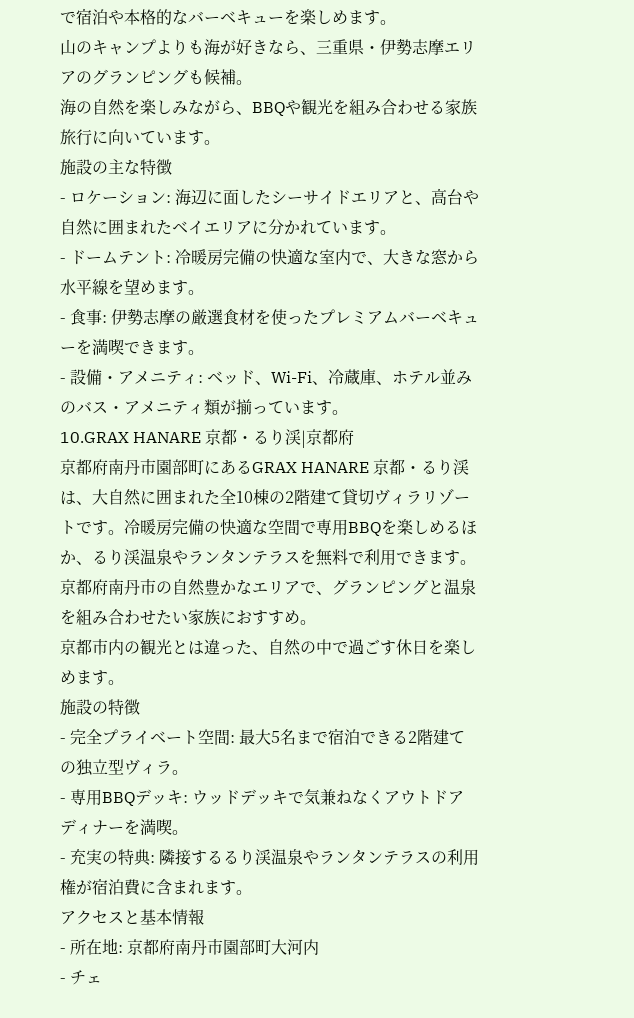で宿泊や本格的なバーベキューを楽しめます。
山のキャンプよりも海が好きなら、三重県・伊勢志摩エリアのグランピングも候補。
海の自然を楽しみながら、BBQや観光を組み合わせる家族旅行に向いています。
施設の主な特徴
- ロケーション: 海辺に面したシーサイドエリアと、高台や自然に囲まれたベイエリアに分かれています。
- ドームテント: 冷暖房完備の快適な室内で、大きな窓から水平線を望めます。
- 食事: 伊勢志摩の厳選食材を使ったプレミアムバーベキューを満喫できます。
- 設備・アメニティ: ベッド、Wi-Fi、冷蔵庫、ホテル並みのバス・アメニティ類が揃っています。
10.GRAX HANARE 京都・るり渓|京都府
京都府南丹市園部町にあるGRAX HANARE 京都・るり渓は、大自然に囲まれた全10棟の2階建て貸切ヴィラリゾートです。冷暖房完備の快適な空間で専用BBQを楽しめるほか、るり渓温泉やランタンテラスを無料で利用できます。
京都府南丹市の自然豊かなエリアで、グランピングと温泉を組み合わせたい家族におすすめ。
京都市内の観光とは違った、自然の中で過ごす休日を楽しめます。
施設の特徴
- 完全プライベート空間: 最大5名まで宿泊できる2階建ての独立型ヴィラ。
- 専用BBQデッキ: ウッドデッキで気兼ねなくアウトドアディナーを満喫。
- 充実の特典: 隣接するるり渓温泉やランタンテラスの利用権が宿泊費に含まれます。
アクセスと基本情報
- 所在地: 京都府南丹市園部町大河内
- チェ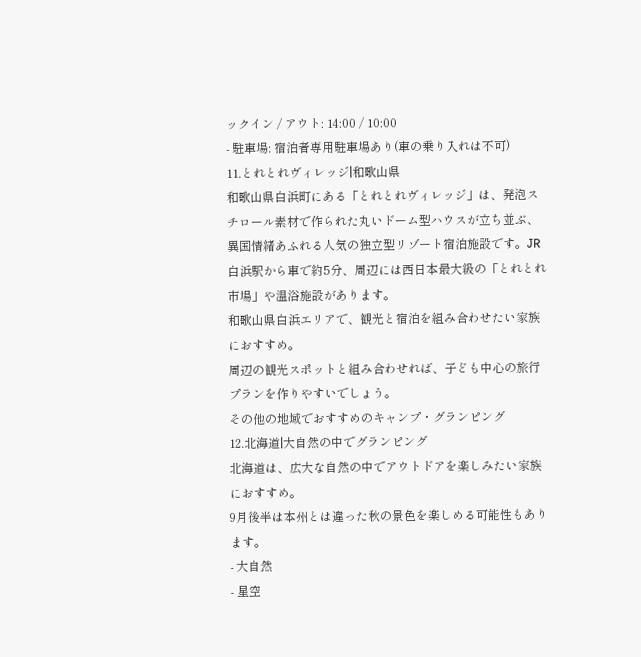ックイン / アウト: 14:00 / 10:00
- 駐車場: 宿泊者専用駐車場あり(車の乗り入れは不可)
11.とれとれヴィレッジ|和歌山県
和歌山県白浜町にある「とれとれヴィレッジ」は、発泡スチロール素材で作られた丸いドーム型ハウスが立ち並ぶ、異国情緒あふれる人気の独立型リゾート宿泊施設です。JR白浜駅から車で約5分、周辺には西日本最大級の「とれとれ市場」や温浴施設があります。
和歌山県白浜エリアで、観光と宿泊を組み合わせたい家族におすすめ。
周辺の観光スポットと組み合わせれば、子ども中心の旅行プランを作りやすいでしょう。
その他の地域でおすすめのキャンプ・グランピング
12.北海道|大自然の中でグランピング
北海道は、広大な自然の中でアウトドアを楽しみたい家族におすすめ。
9月後半は本州とは違った秋の景色を楽しめる可能性もあります。
- 大自然
- 星空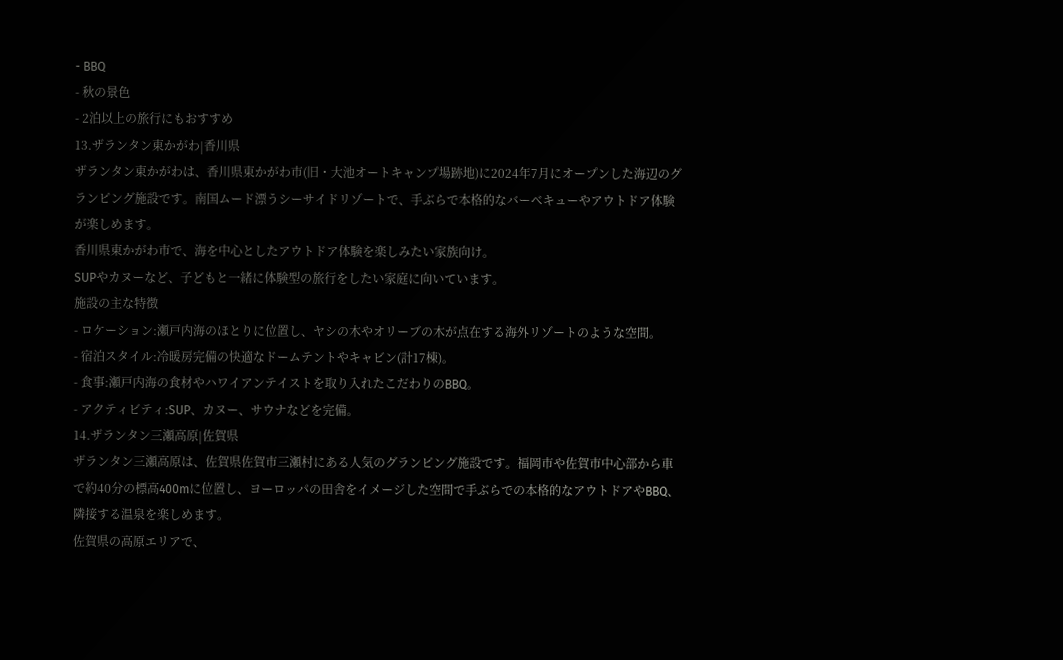- BBQ
- 秋の景色
- 2泊以上の旅行にもおすすめ
13.ザランタン東かがわ|香川県
ザランタン東かがわは、香川県東かがわ市(旧・大池オートキャンプ場跡地)に2024年7月にオープンした海辺のグランピング施設です。南国ムード漂うシーサイドリゾートで、手ぶらで本格的なバーベキューやアウトドア体験が楽しめます。
香川県東かがわ市で、海を中心としたアウトドア体験を楽しみたい家族向け。
SUPやカヌーなど、子どもと一緒に体験型の旅行をしたい家庭に向いています。
施設の主な特徴
- ロケーション:瀬戸内海のほとりに位置し、ヤシの木やオリーブの木が点在する海外リゾートのような空間。
- 宿泊スタイル:冷暖房完備の快適なドームテントやキャビン(計17棟)。
- 食事:瀬戸内海の食材やハワイアンテイストを取り入れたこだわりのBBQ。
- アクティビティ:SUP、カヌー、サウナなどを完備。
14.ザランタン三瀬高原|佐賀県
ザランタン三瀬高原は、佐賀県佐賀市三瀬村にある人気のグランピング施設です。福岡市や佐賀市中心部から車で約40分の標高400mに位置し、ヨーロッパの田舎をイメージした空間で手ぶらでの本格的なアウトドアやBBQ、隣接する温泉を楽しめます。
佐賀県の高原エリアで、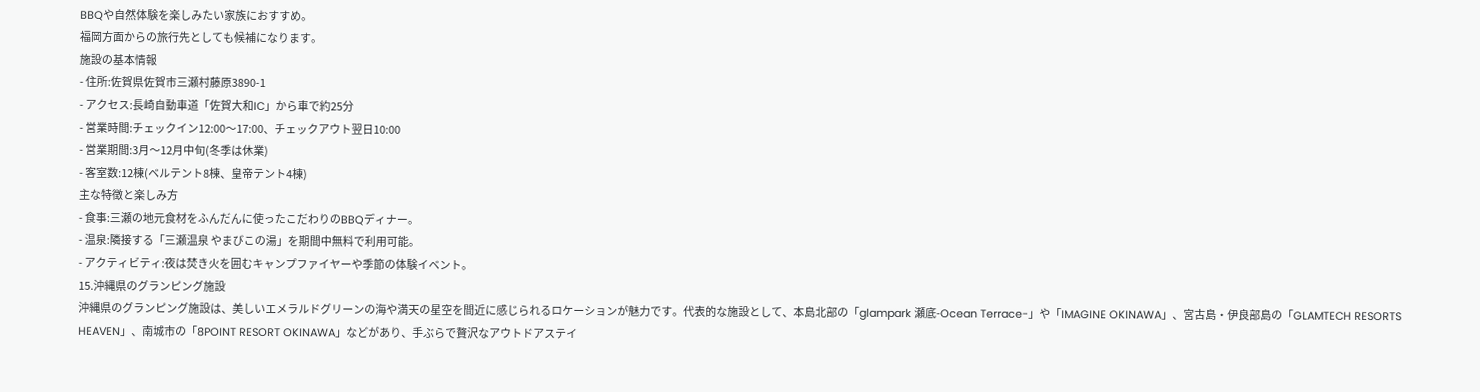BBQや自然体験を楽しみたい家族におすすめ。
福岡方面からの旅行先としても候補になります。
施設の基本情報
- 住所:佐賀県佐賀市三瀬村藤原3890-1
- アクセス:長崎自動車道「佐賀大和IC」から車で約25分
- 営業時間:チェックイン12:00〜17:00、チェックアウト翌日10:00
- 営業期間:3月〜12月中旬(冬季は休業)
- 客室数:12棟(ベルテント8棟、皇帝テント4棟)
主な特徴と楽しみ方
- 食事:三瀬の地元食材をふんだんに使ったこだわりのBBQディナー。
- 温泉:隣接する「三瀬温泉 やまびこの湯」を期間中無料で利用可能。
- アクティビティ:夜は焚き火を囲むキャンプファイヤーや季節の体験イベント。
15.沖縄県のグランピング施設
沖縄県のグランピング施設は、美しいエメラルドグリーンの海や満天の星空を間近に感じられるロケーションが魅力です。代表的な施設として、本島北部の「glampark 瀬底-Ocean Terrace-」や「IMAGINE OKINAWA」、宮古島・伊良部島の「GLAMTECH RESORTS HEAVEN」、南城市の「8POINT RESORT OKINAWA」などがあり、手ぶらで贅沢なアウトドアステイ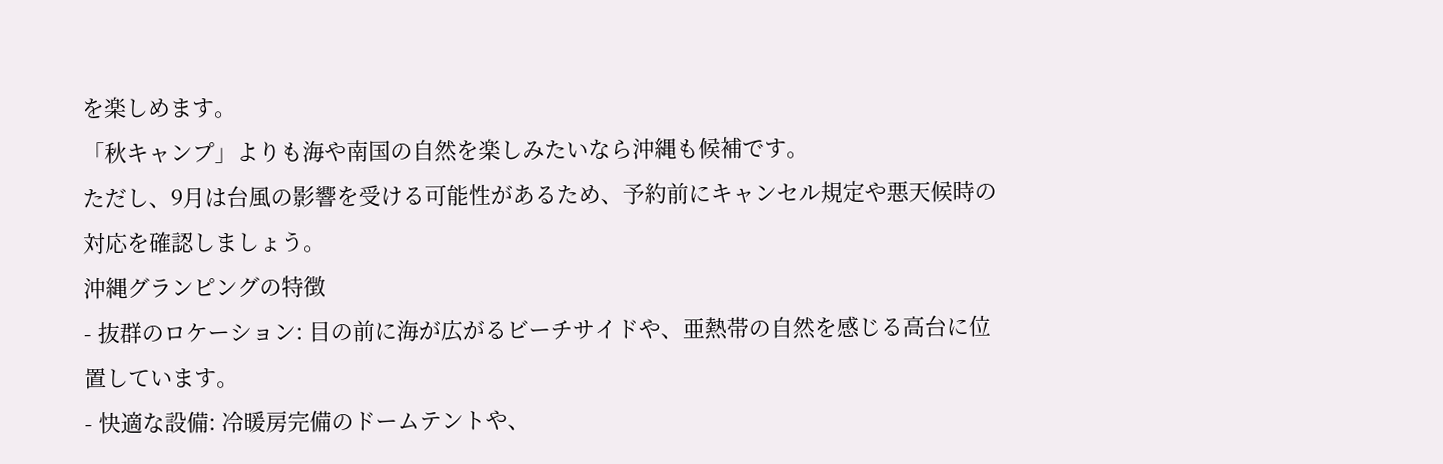を楽しめます。
「秋キャンプ」よりも海や南国の自然を楽しみたいなら沖縄も候補です。
ただし、9月は台風の影響を受ける可能性があるため、予約前にキャンセル規定や悪天候時の対応を確認しましょう。
沖縄グランピングの特徴
- 抜群のロケーション: 目の前に海が広がるビーチサイドや、亜熱帯の自然を感じる高台に位置しています。
- 快適な設備: 冷暖房完備のドームテントや、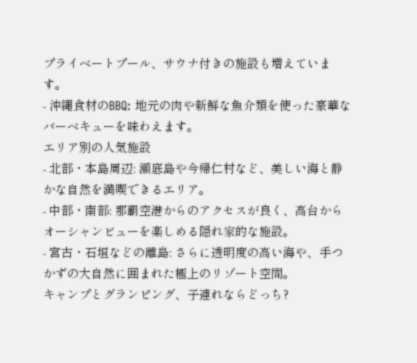プライベートプール、サウナ付きの施設も増えています。
- 沖縄食材のBBQ: 地元の肉や新鮮な魚介類を使った豪華なバーベキューを味わえます。
エリア別の人気施設
- 北部・本島周辺: 瀬底島や今帰仁村など、美しい海と静かな自然を満喫できるエリア。
- 中部・南部: 那覇空港からのアクセスが良く、高台からオーシャンビューを楽しめる隠れ家的な施設。
- 宮古・石垣などの離島: さらに透明度の高い海や、手つかずの大自然に囲まれた極上のリゾート空間。
キャンプとグランピング、子連れならどっち?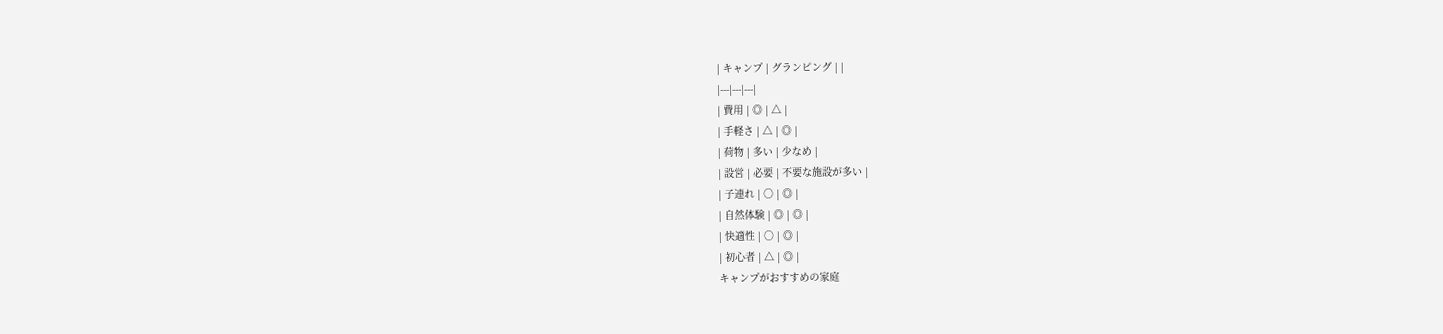| キャンプ | グランピング | |
|---|---|---|
| 費用 | ◎ | △ |
| 手軽さ | △ | ◎ |
| 荷物 | 多い | 少なめ |
| 設営 | 必要 | 不要な施設が多い |
| 子連れ | ○ | ◎ |
| 自然体験 | ◎ | ◎ |
| 快適性 | ○ | ◎ |
| 初心者 | △ | ◎ |
キャンプがおすすめの家庭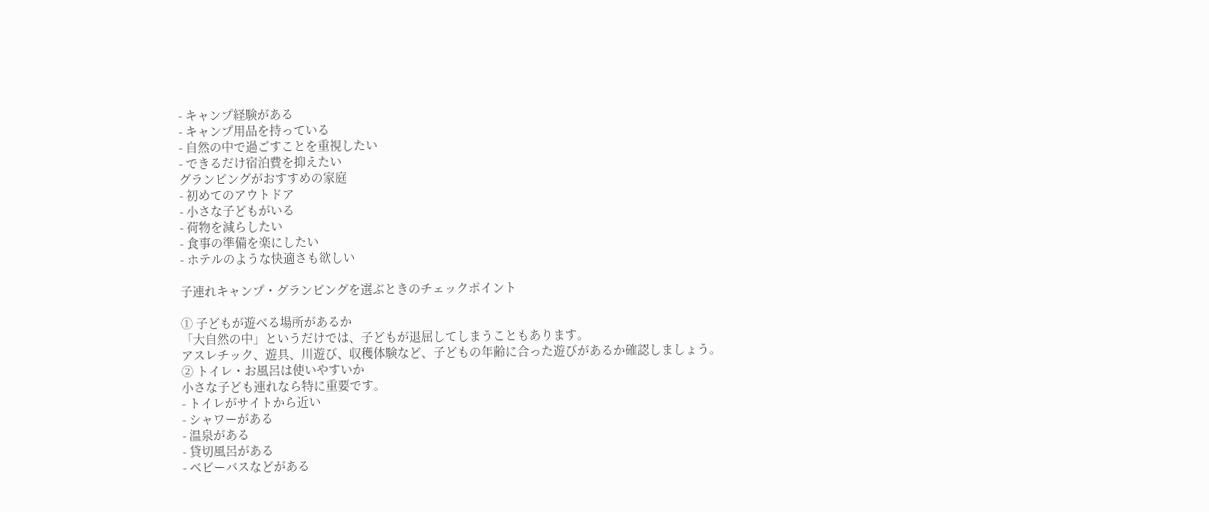- キャンプ経験がある
- キャンプ用品を持っている
- 自然の中で過ごすことを重視したい
- できるだけ宿泊費を抑えたい
グランピングがおすすめの家庭
- 初めてのアウトドア
- 小さな子どもがいる
- 荷物を減らしたい
- 食事の準備を楽にしたい
- ホテルのような快適さも欲しい

子連れキャンプ・グランピングを選ぶときのチェックポイント

① 子どもが遊べる場所があるか
「大自然の中」というだけでは、子どもが退屈してしまうこともあります。
アスレチック、遊具、川遊び、収穫体験など、子どもの年齢に合った遊びがあるか確認しましょう。
② トイレ・お風呂は使いやすいか
小さな子ども連れなら特に重要です。
- トイレがサイトから近い
- シャワーがある
- 温泉がある
- 貸切風呂がある
- ベビーバスなどがある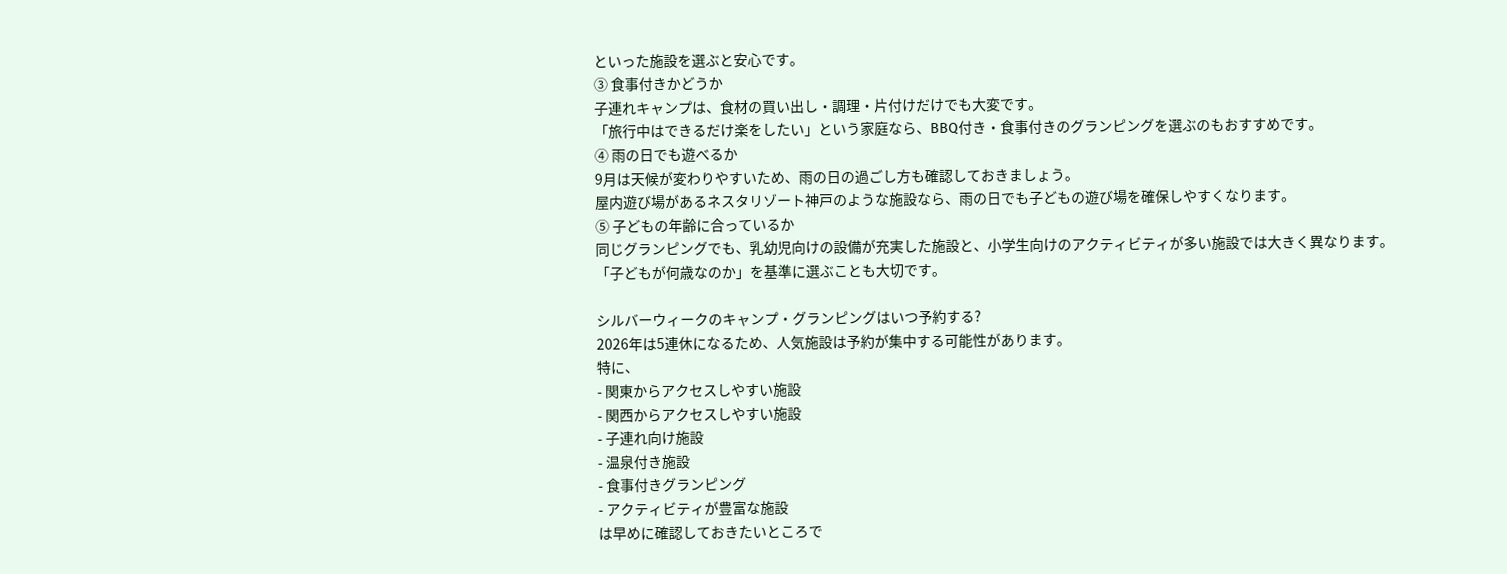といった施設を選ぶと安心です。
③ 食事付きかどうか
子連れキャンプは、食材の買い出し・調理・片付けだけでも大変です。
「旅行中はできるだけ楽をしたい」という家庭なら、BBQ付き・食事付きのグランピングを選ぶのもおすすめです。
④ 雨の日でも遊べるか
9月は天候が変わりやすいため、雨の日の過ごし方も確認しておきましょう。
屋内遊び場があるネスタリゾート神戸のような施設なら、雨の日でも子どもの遊び場を確保しやすくなります。
⑤ 子どもの年齢に合っているか
同じグランピングでも、乳幼児向けの設備が充実した施設と、小学生向けのアクティビティが多い施設では大きく異なります。
「子どもが何歳なのか」を基準に選ぶことも大切です。

シルバーウィークのキャンプ・グランピングはいつ予約する?
2026年は5連休になるため、人気施設は予約が集中する可能性があります。
特に、
- 関東からアクセスしやすい施設
- 関西からアクセスしやすい施設
- 子連れ向け施設
- 温泉付き施設
- 食事付きグランピング
- アクティビティが豊富な施設
は早めに確認しておきたいところで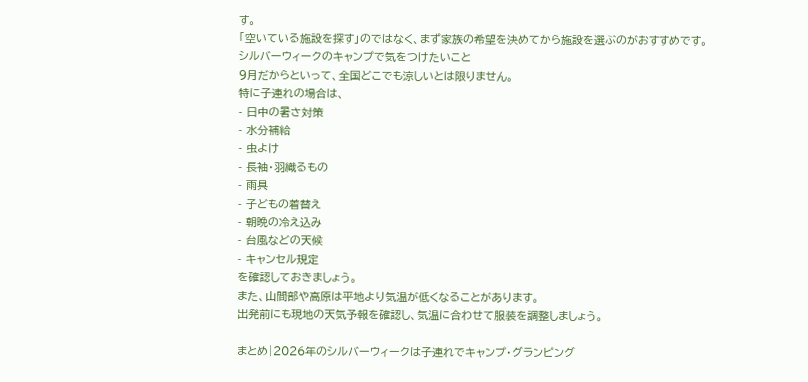す。
「空いている施設を探す」のではなく、まず家族の希望を決めてから施設を選ぶのがおすすめです。
シルバーウィークのキャンプで気をつけたいこと
9月だからといって、全国どこでも涼しいとは限りません。
特に子連れの場合は、
- 日中の暑さ対策
- 水分補給
- 虫よけ
- 長袖・羽織るもの
- 雨具
- 子どもの着替え
- 朝晩の冷え込み
- 台風などの天候
- キャンセル規定
を確認しておきましょう。
また、山間部や高原は平地より気温が低くなることがあります。
出発前にも現地の天気予報を確認し、気温に合わせて服装を調整しましょう。

まとめ|2026年のシルバーウィークは子連れでキャンプ・グランピング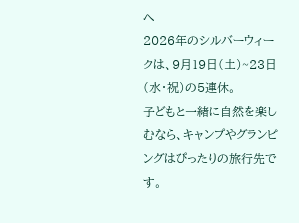へ
2026年のシルバーウィークは、9月19日(土)~23日(水・祝)の5連休。
子どもと一緒に自然を楽しむなら、キャンプやグランピングはぴったりの旅行先です。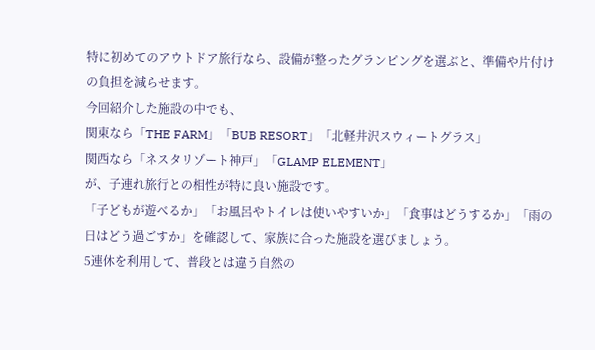特に初めてのアウトドア旅行なら、設備が整ったグランピングを選ぶと、準備や片付けの負担を減らせます。
今回紹介した施設の中でも、
関東なら「THE FARM」「BUB RESORT」「北軽井沢スウィートグラス」
関西なら「ネスタリゾート神戸」「GLAMP ELEMENT」
が、子連れ旅行との相性が特に良い施設です。
「子どもが遊べるか」「お風呂やトイレは使いやすいか」「食事はどうするか」「雨の日はどう過ごすか」を確認して、家族に合った施設を選びましょう。
5連休を利用して、普段とは違う自然の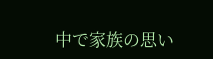中で家族の思い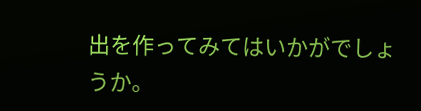出を作ってみてはいかがでしょうか。